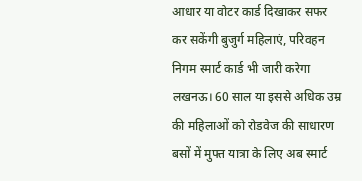आधार या वोटर कार्ड दिखाकर सफर कर सकेंगी बुजुर्ग महिलाएं, परिवहन निगम स्मार्ट कार्ड भी जारी करेगा
लखनऊ। 60 साल या इससे अधिक उम्र की महिलाओं को रोडवेज की साधारण बसों में मुफ्त यात्रा के लिए अब स्मार्ट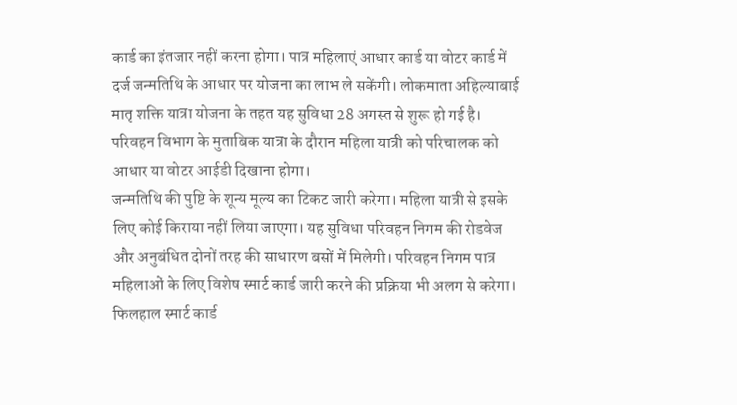कार्ड का इंतजार नहीं करना होगा। पात्र महिलाएं आधार कार्ड या वोटर कार्ड में दर्ज जन्मतिथि के आधार पर योजना का लाभ ले सकेंगी। लोकमाता अहिल्याबाई मातृ शक्ति यात्रा योजना के तहत यह सुविधा 28 अगस्त से शुरू हो गई है। परिवहन विभाग के मुताबिक यात्रा के दौरान महिला यात्री को परिचालक को आधार या वोटर आईडी दिखाना होगा।
जन्मतिथि की पुष्टि के शून्य मूल्य का टिकट जारी करेगा। महिला यात्री से इसके लिए कोई किराया नहीं लिया जाएगा। यह सुविधा परिवहन निगम की रोडवेज और अनुबंधित दोनों तरह की साधारण बसों में मिलेगी। परिवहन निगम पात्र महिलाओं के लिए विशेष स्मार्ट कार्ड जारी करने की प्रक्रिया भी अलग से करेगा। फिलहाल स्मार्ट कार्ड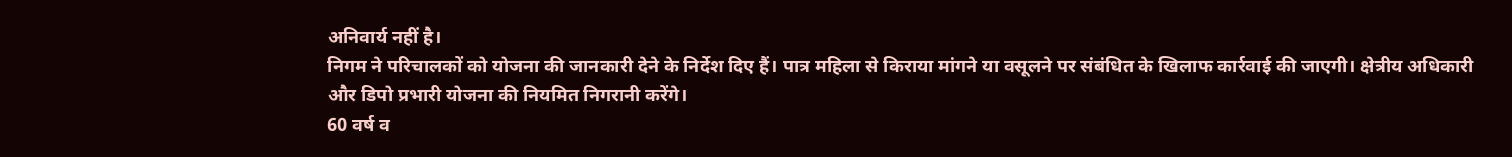अनिवार्य नहीं है।
निगम ने परिचालकों को योजना की जानकारी देने के निर्देश दिए हैं। पात्र महिला से किराया मांगने या वसूलने पर संबंधित के खिलाफ कार्रवाई की जाएगी। क्षेत्रीय अधिकारी और डिपो प्रभारी योजना की नियमित निगरानी करेंगे।
60 वर्ष व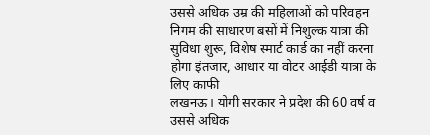उससे अधिक उम्र की महिलाओं को परिवहन निगम की साधारण बसों में निशुल्क यात्रा की सुविधा शुरू, विशेष स्मार्ट कार्ड का नहीं करना होगा इंतजार, आधार या वोटर आईडी यात्रा के लिए काफी
लखनऊ। योगी सरकार ने प्रदेश की 60 वर्ष व उससे अधिक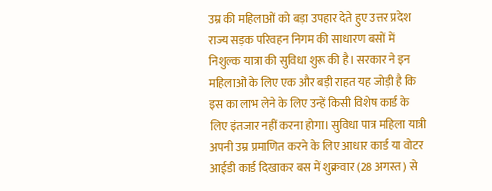उम्र की महिलाओं को बड़ा उपहार देते हुए उत्तर प्रदेश राज्य सड़क परिवहन निगम की साधारण बसों में निशुल्क यात्रा की सुविधा शुरू की है। सरकार ने इन महिलाओं के लिए एक और बड़ी राहत यह जोड़ी है कि इस का लाभ लेने के लिए उन्हें किसी विशेष कार्ड के लिए इंतजार नहीं करना होगा। सुविधा पात्र महिला यात्री अपनी उम्र प्रमाणित करने के लिए आधार कार्ड या वोटर आईडी कार्ड दिखाकर बस में शुक्रवार (28 अगस्त) से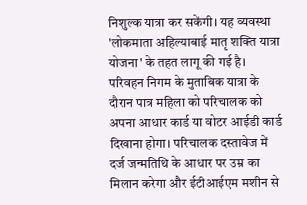निशुल्क यात्रा कर सकेंगी। यह व्यवस्था 'लोकमाता अहिल्याबाई मातृ शक्ति यात्रा योजना' के तहत लागू की गई है।
परिवहन निगम के मुताबिक यात्रा के दौरान पात्र महिला को परिचालक को अपना आधार कार्ड या वोटर आईडी कार्ड दिखाना होगा। परिचालक दस्तावेज में दर्ज जन्मतिथि के आधार पर उम्र का मिलान करेगा और ईटीआईएम मशीन से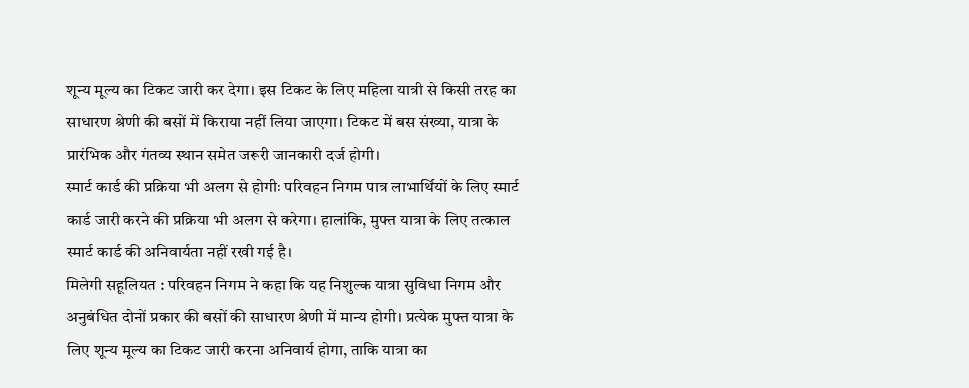शून्य मूल्य का टिकट जारी कर देगा। इस टिकट के लिए महिला यात्री से किसी तरह का साधारण श्रेणी की बसों में किराया नहीं लिया जाएगा। टिकट में बस संख्या, यात्रा के प्रारंभिक और गंतव्य स्थान समेत जरूरी जानकारी दर्ज होगी।
स्मार्ट कार्ड की प्रक्रिया भी अलग से होगीः परिवहन निगम पात्र लाभार्थियों के लिए स्मार्ट कार्ड जारी करने की प्रक्रिया भी अलग से करेगा। हालांकि, मुफ्त यात्रा के लिए तत्काल स्मार्ट कार्ड की अनिवार्यता नहीं रखी गई है।
मिलेगी सहूलियत : परिवहन निगम ने कहा कि यह निशुल्क यात्रा सुविधा निगम और अनुबंधित दोनों प्रकार की बसों की साधारण श्रेणी में मान्य होगी। प्रत्येक मुफ्त यात्रा के लिए शून्य मूल्य का टिकट जारी करना अनिवार्य होगा, ताकि यात्रा का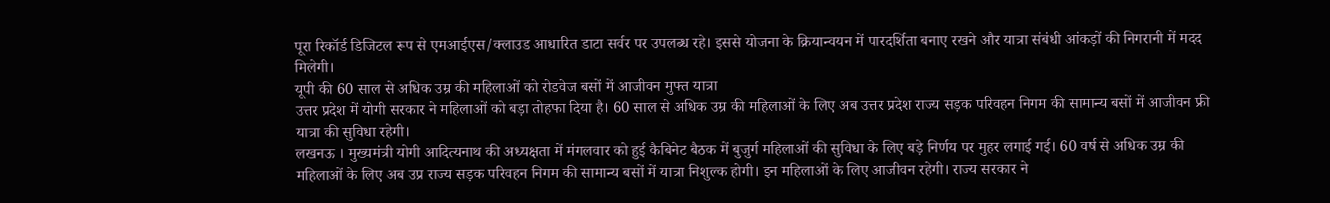पूरा रिकॉर्ड डिजिटल रूप से एमआईएस/क्लाउड आधारित डाटा सर्वर पर उपलब्ध रहे। इससे योजना के क्रियान्वयन में पारदर्शिता बनाए रखने और यात्रा संबंधी आंकड़ों की निगरानी में मदद मिलेगी।
यूपी की 60 साल से अधिक उम्र की महिलाओं को रोडवेज बसों में आजीवन मुफ्त यात्रा
उत्तर प्रदेश में योगी सरकार ने महिलाओं को बड़ा तोहफा दिया है। 60 साल से अधिक उम्र की महिलाओं के लिए अब उत्तर प्रदेश राज्य सड़क परिवहन निगम की सामान्य बसों में आजीवन फ्री यात्रा की सुविधा रहेगी।
लखनऊ । मुख्यमंत्री योगी आदित्यनाथ की अध्यक्षता में मंगलवार को हुई कैबिनेट बैठक में बुजुर्ग महिलाओं की सुविधा के लिए बड़े निर्णय पर मुहर लगाई गई। 60 वर्ष से अधिक उम्र की महिलाओं के लिए अब उप्र राज्य सड़क परिवहन निगम की सामान्य बसों में यात्रा निशुल्क होगी। इन महिलाओं के लिए आजीवन रहेगी। राज्य सरकार ने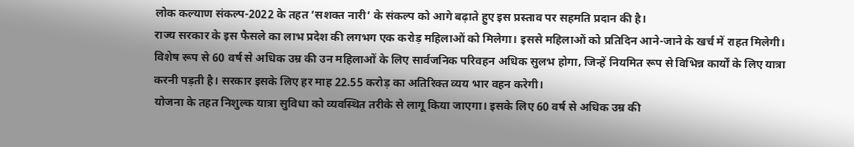लोक कल्याण संकल्प-2022 के तहत ‘सशक्त नारी’ के संकल्प को आगे बढ़ाते हुए इस प्रस्ताव पर सहमति प्रदान की है।
राज्य सरकार के इस फैसले का लाभ प्रदेश की लगभग एक करोड़ महिलाओं को मिलेगा। इससे महिलाओं को प्रतिदिन आने-जाने के खर्च में राहत मिलेगी। विशेष रूप से 60 वर्ष से अधिक उम्र की उन महिलाओं के लिए सार्वजनिक परिवहन अधिक सुलभ होगा, जिन्हें नियमित रूप से विभिन्न कार्यों के लिए यात्रा करनी पड़ती है। सरकार इसके लिए हर माह 22.55 करोड़ का अतिरिक्त व्यय भार वहन करेगी।
योजना के तहत निशुल्क यात्रा सुविधा को व्यवस्थित तरीके से लागू किया जाएगा। इसके लिए 60 वर्ष से अधिक उम्र की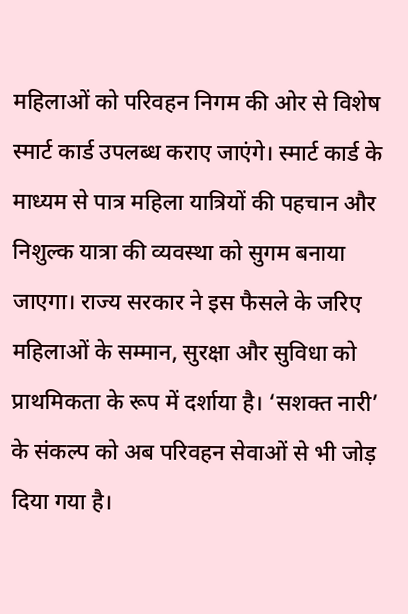महिलाओं को परिवहन निगम की ओर से विशेष स्मार्ट कार्ड उपलब्ध कराए जाएंगे। स्मार्ट कार्ड के माध्यम से पात्र महिला यात्रियों की पहचान और निशुल्क यात्रा की व्यवस्था को सुगम बनाया जाएगा। राज्य सरकार ने इस फैसले के जरिए महिलाओं के सम्मान, सुरक्षा और सुविधा को प्राथमिकता के रूप में दर्शाया है। ‘सशक्त नारी’ के संकल्प को अब परिवहन सेवाओं से भी जोड़ दिया गया है।